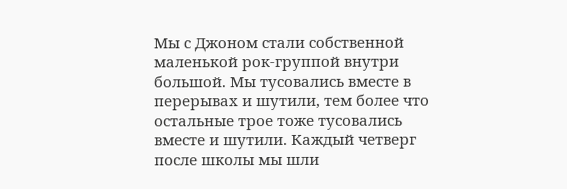Мы с Джоном стали собственной маленькой рок-группой внутри большой. Мы тусовались вместе в перерывах и шутили, тем более что остальные трое тоже тусовались вместе и шутили. Каждый четверг после школы мы шли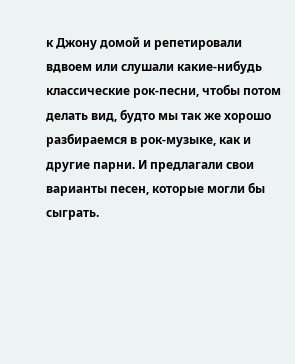к Джону домой и репетировали вдвоем или слушали какие-нибудь классические рок-песни, чтобы потом делать вид, будто мы так же хорошо разбираемся в рок-музыке, как и другие парни. И предлагали свои варианты песен, которые могли бы сыграть.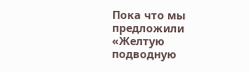Пока что мы предложили «Желтую подводную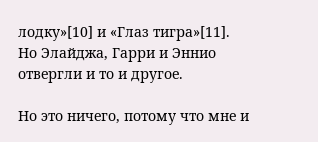лодку»[10] и «Глаз тигра»[11]. Но Элайджа, Гарри и Эннио отвергли и то и другое.

Но это ничего, потому что мне и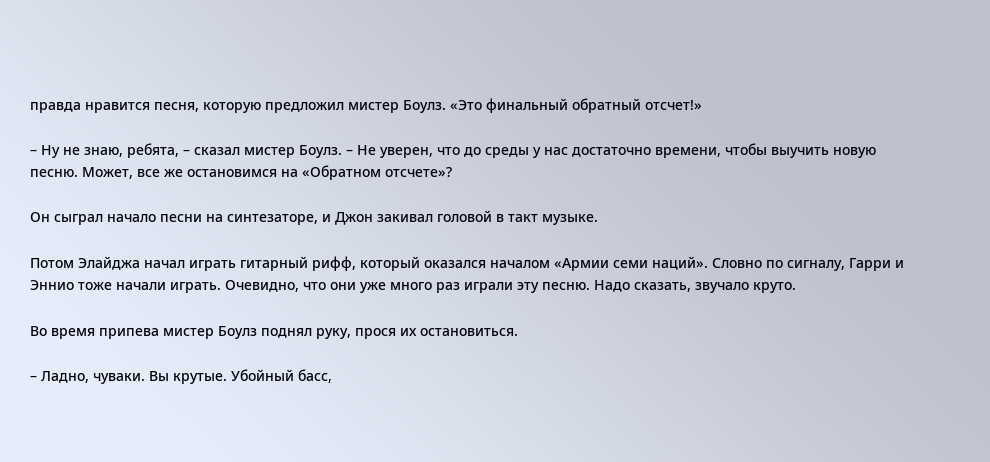правда нравится песня, которую предложил мистер Боулз. «Это финальный обратный отсчет!»

– Ну не знаю, ребята, – сказал мистер Боулз. – Не уверен, что до среды у нас достаточно времени, чтобы выучить новую песню. Может, все же остановимся на «Обратном отсчете»?

Он сыграл начало песни на синтезаторе, и Джон закивал головой в такт музыке.

Потом Элайджа начал играть гитарный рифф, который оказался началом «Армии семи наций». Словно по сигналу, Гарри и Эннио тоже начали играть. Очевидно, что они уже много раз играли эту песню. Надо сказать, звучало круто.

Во время припева мистер Боулз поднял руку, прося их остановиться.

– Ладно, чуваки. Вы крутые. Убойный басс,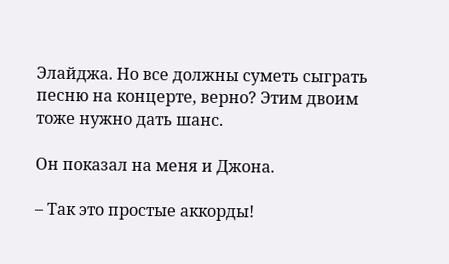Элайджа. Но все должны суметь сыграть песню на концерте, верно? Этим двоим тоже нужно дать шанс.

Он показал на меня и Джона.

– Так это простые аккорды!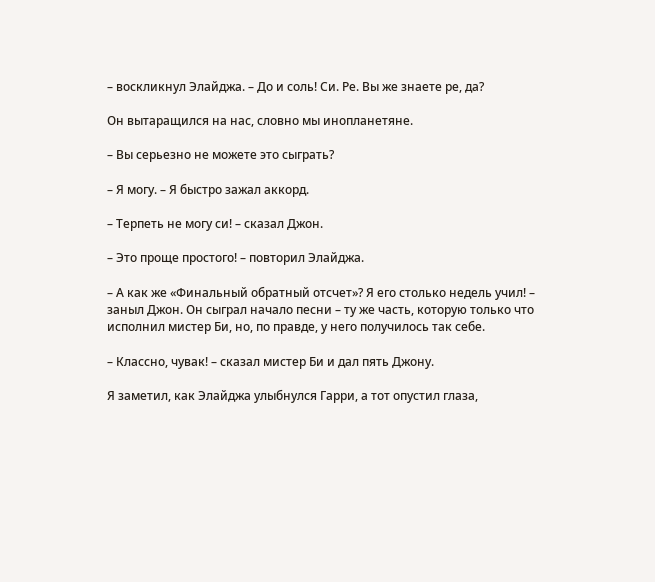– воскликнул Элайджа. – До и соль! Си. Ре. Вы же знаете ре, да?

Он вытаращился на нас, словно мы инопланетяне.

– Вы серьезно не можете это сыграть?

– Я могу. – Я быстро зажал аккорд.

– Терпеть не могу си! – сказал Джон.

– Это проще простого! – повторил Элайджа.

– А как же «Финальный обратный отсчет»? Я его столько недель учил! – заныл Джон. Он сыграл начало песни – ту же часть, которую только что исполнил мистер Би, но, по правде, у него получилось так себе.

– Классно, чувак! – сказал мистер Би и дал пять Джону.

Я заметил, как Элайджа улыбнулся Гарри, а тот опустил глаза,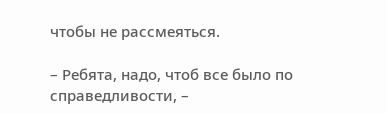чтобы не рассмеяться.

– Ребята, надо, чтоб все было по справедливости, –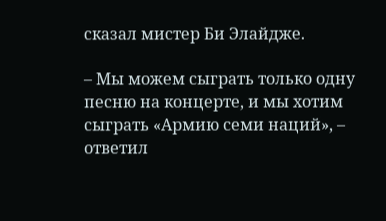сказал мистер Би Элайдже.

– Мы можем сыграть только одну песню на концерте, и мы хотим сыграть «Армию семи наций», – ответил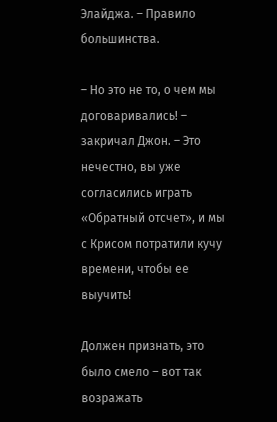Элайджа. – Правило большинства.

– Но это не то, о чем мы договаривались! – закричал Джон. – Это нечестно, вы уже согласились играть «Обратный отсчет», и мы с Крисом потратили кучу времени, чтобы ее выучить!

Должен признать, это было смело – вот так возражать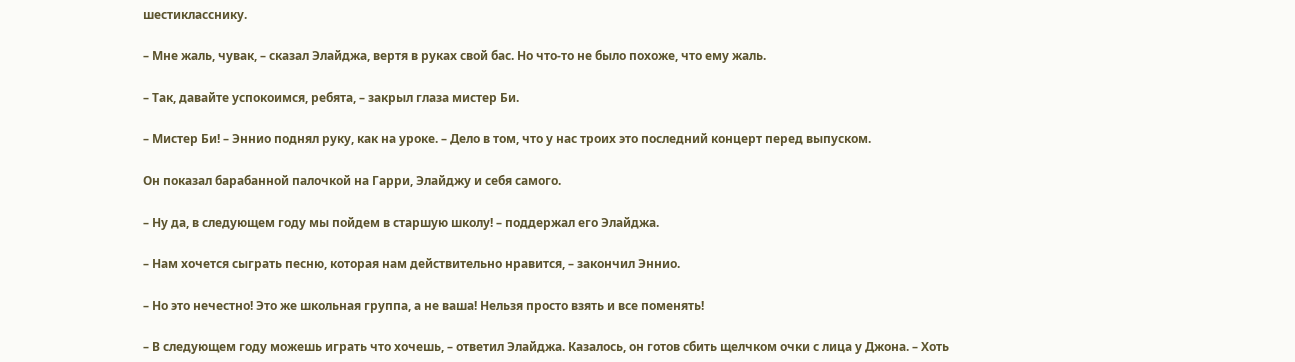шестикласснику.

– Мне жаль, чувак, – сказал Элайджа, вертя в руках свой бас. Но что-то не было похоже, что ему жаль.

– Так, давайте успокоимся, ребята, – закрыл глаза мистер Би.

– Мистер Би! – Эннио поднял руку, как на уроке. – Дело в том, что у нас троих это последний концерт перед выпуском.

Он показал барабанной палочкой на Гарри, Элайджу и себя самого.

– Ну да, в следующем году мы пойдем в старшую школу! – поддержал его Элайджа.

– Нам хочется сыграть песню, которая нам действительно нравится, – закончил Эннио.

– Но это нечестно! Это же школьная группа, а не ваша! Нельзя просто взять и все поменять!

– В следующем году можешь играть что хочешь, – ответил Элайджа. Казалось, он готов сбить щелчком очки с лица у Джона. – Хоть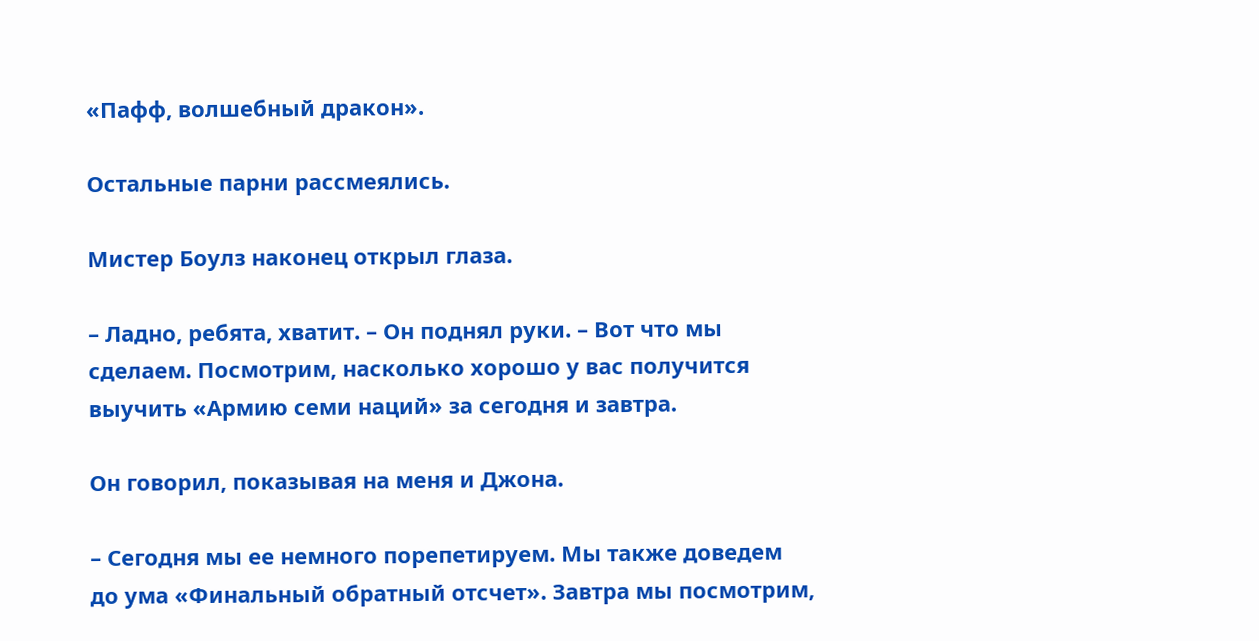«Пафф, волшебный дракон».

Остальные парни рассмеялись.

Мистер Боулз наконец открыл глаза.

– Ладно, ребята, хватит. – Он поднял руки. – Вот что мы сделаем. Посмотрим, насколько хорошо у вас получится выучить «Армию семи наций» за сегодня и завтра.

Он говорил, показывая на меня и Джона.

– Сегодня мы ее немного порепетируем. Мы также доведем до ума «Финальный обратный отсчет». Завтра мы посмотрим,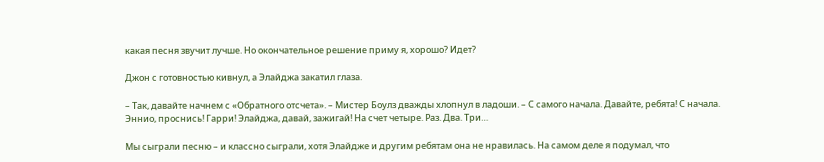какая песня звучит лучше. Но окончательное решение приму я, хорошо? Идет?

Джон с готовностью кивнул, а Элайджа закатил глаза.

– Так, давайте начнем с «Обратного отсчета». – Мистер Боулз дважды хлопнул в ладоши. – С самого начала. Давайте, ребята! С начала. Эннио, проснись! Гарри! Элайджа, давай, зажигай! На счет четыре. Раз. Два. Три…

Мы сыграли песню – и классно сыграли, хотя Элайдже и другим ребятам она не нравилась. На самом деле я подумал, что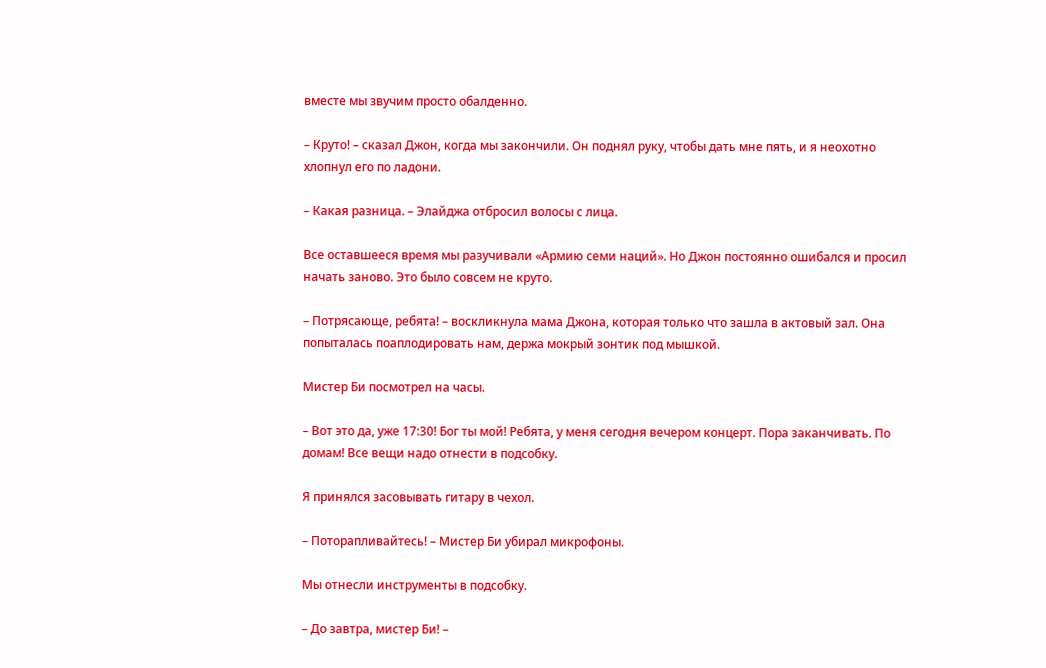вместе мы звучим просто обалденно.

– Круто! – сказал Джон, когда мы закончили. Он поднял руку, чтобы дать мне пять, и я неохотно хлопнул его по ладони.

– Какая разница. – Элайджа отбросил волосы с лица.

Все оставшееся время мы разучивали «Армию семи наций». Но Джон постоянно ошибался и просил начать заново. Это было совсем не круто.

– Потрясающе, ребята! – воскликнула мама Джона, которая только что зашла в актовый зал. Она попыталась поаплодировать нам, держа мокрый зонтик под мышкой.

Мистер Би посмотрел на часы.

– Вот это да, уже 17:30! Бог ты мой! Ребята, у меня сегодня вечером концерт. Пора заканчивать. По домам! Все вещи надо отнести в подсобку.

Я принялся засовывать гитару в чехол.

– Поторапливайтесь! – Мистер Би убирал микрофоны.

Мы отнесли инструменты в подсобку.

– До завтра, мистер Би! –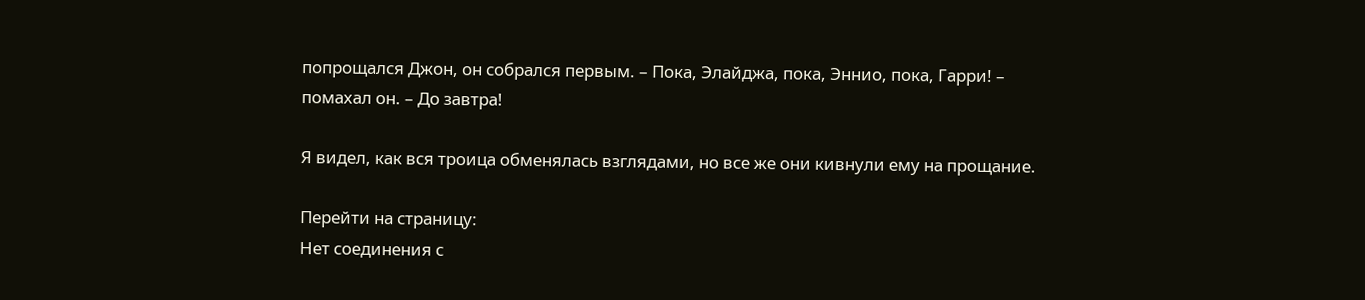попрощался Джон, он собрался первым. – Пока, Элайджа, пока, Эннио, пока, Гарри! – помахал он. – До завтра!

Я видел, как вся троица обменялась взглядами, но все же они кивнули ему на прощание.

Перейти на страницу:
Нет соединения с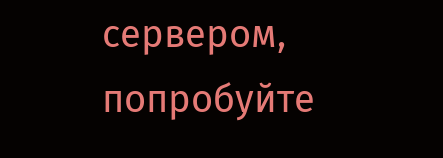сервером, попробуйте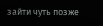зайти чуть позже